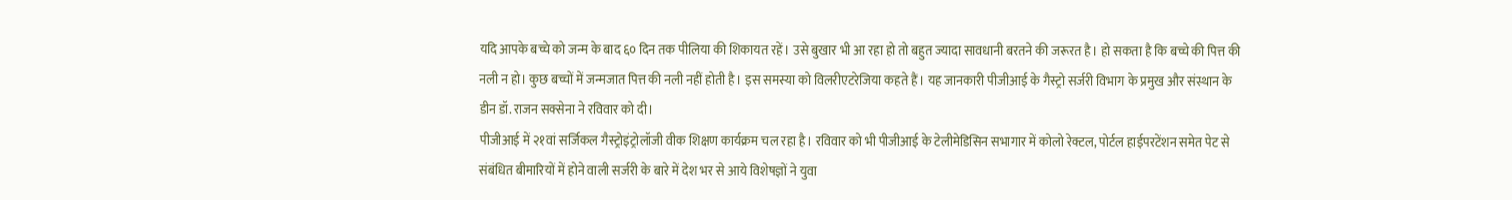यदि आपके बच्चे को जन्म के बाद ६० दिन तक पीलिया की शिकायत रहें। उसे बुखार भी आ रहा हो तो बहुत ज्यादा सावधानी बरतने की जरूरत है। हो सकता है कि बच्चे की पित्त की नली न हो। कुछ बच्चों में जन्मजात पित्त की नली नहीं होती है। इस समस्या को विलरीएटरेजिया कहते हैं। यह जानकारी पीजीआई के गैस्ट्रो सर्जरी विभाग के प्रमुख और संस्थान के डीन डॉ. राजन सक्सेना ने रविवार को दी।
पीजीआई में २१वां सर्जिकल गैस्ट्रोइंट्रोलॉजी वीक शिक्षण कार्यक्रम चल रहा है। रविवार को भी पीजीआई के टेलीमेडिसिन सभागार में कोलो रेक्टल, पोर्टल हाईपरटेंशन समेत पेट से संबंधित बीमारियों में होने वाली सर्जरी के बारे में देश भर से आये विशेषज्ञों ने युवा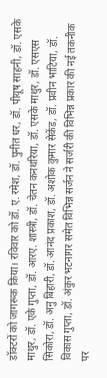डॉक्टरों को जागरूक किया। रविवार को डॉ. ए. रमेश, डॉ. पुनीत धर, डॉ. पीयूष साहनी, डॉ. एसके माथुर, डॉ. एके गुप्ता, डॉ. आरए. शास्त्री, डॉ. चेतन कनथरिया, डॉ. एसके माथुर, डॉ. एसएस सिकोरा, डॉ. अनु बिहारी, डॉ. आनंद प्रकाश, डॉ. अशोक कुमार सेकेंड, डॉ. प्रवीन भाटिया, डॉ. विकास गुप्ता, डॉ. अंकुर भटनागर समेत विभिन्न सर्जन ने सर्जरी की विभिन्न प्रकार की नई तकनीक पर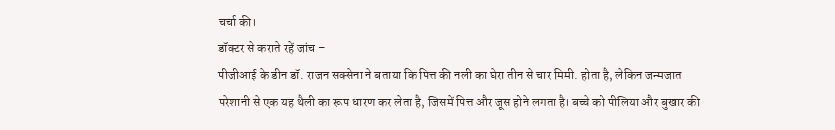चर्चा की।
डॉक्टर से कराते रहें जांच –
पीजीआई के डीन डॉ. राजन सक्सेना ने बताया कि पित्त की नली का घेरा तीन से चार मिमी. होता है, लेकिन जन्मजात परेशानी से एक यह थैली का रूप धारण कर लेता है, जिसमें पित्त और जूस होने लगता है। बच्चे को पीलिया और बुखार की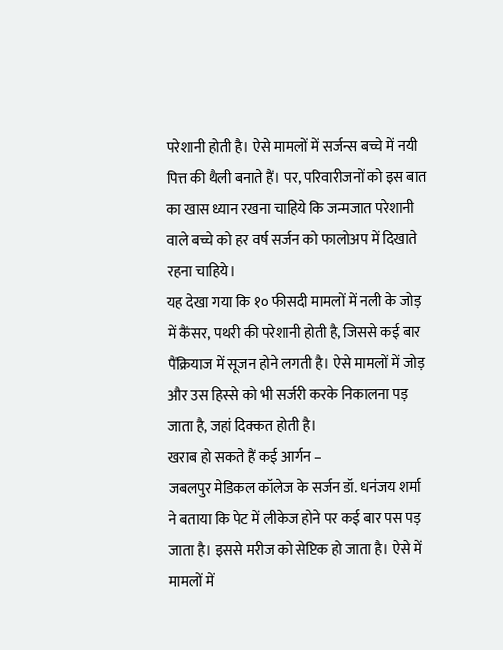परेशानी होती है। ऐसे मामलों में सर्जन्स बच्चे में नयी पित्त की थैली बनाते हैं। पर, परिवारीजनों को इस बात का खास ध्यान रखना चाहिये कि जन्मजात परेशानी वाले बच्चे को हर वर्ष सर्जन को फालोअप में दिखाते रहना चाहिये।
यह देखा गया कि १० फीसदी मामलों में नली के जोड़ में कैंसर, पथरी की परेशानी होती है, जिससे कई बार पैंक्रियाज में सूजन होने लगती है। ऐसे मामलों में जोड़ और उस हिस्से को भी सर्जरी करके निकालना पड़ जाता है, जहां दिक्कत होती है।
खराब हो सकते हैं कई आर्गन –
जबलपुर मेडिकल कॉलेज के सर्जन डॉ. धनंजय शर्मा ने बताया कि पेट में लीकेज होने पर कई बार पस पड़ जाता है। इससे मरीज को सेप्टिक हो जाता है। ऐसे में मामलों में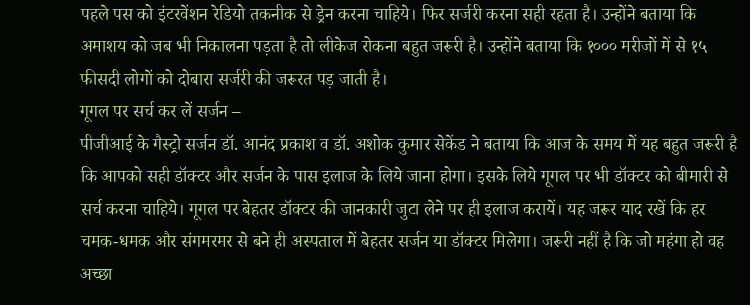पहले पस को इंटरवेंशन रेडियो तकनीक से ड्रेन करना चाहिये। फिर सर्जरी करना सही रहता है। उन्होंने बताया कि अमाशय को जब भी निकालना पड़ता है तो लीकेज रोकना बहुत जरूरी है। उन्होंने बताया कि १००० मरीजों में से १५ फीसदी लोगों को दोबारा सर्जरी की जरूरत पड़ जाती है।
गूगल पर सर्च कर लें सर्जन –
पीजीआई के गैस्ट्रो सर्जन डॉ. आनंद प्रकाश व डॉ. अशोक कुमार सेकेंड ने बताया कि आज के समय में यह बहुत जरूरी है कि आपको सही डॉक्टर और सर्जन के पास इलाज के लिये जाना होगा। इसके लिये गूगल पर भी डॉक्टर को बीमारी से सर्च करना चाहिये। गूगल पर बेहतर डॉक्टर की जानकारी जुटा लेने पर ही इलाज करायें। यह जरूर याद रखें कि हर चमक-धमक और संगमरमर से बने ही अस्पताल में बेहतर सर्जन या डॉक्टर मिलेगा। जरूरी नहीं है कि जो महंगा हो वह अच्छा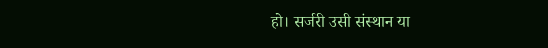हो। सर्जरी उसी संस्थान या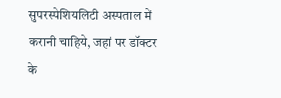सुपरस्पेशियलिटी अस्पताल में करानी चाहिये, जहां पर डॉक्टर के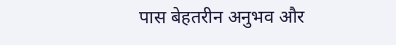पास बेहतरीन अनुभव और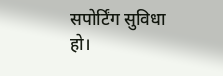सपोर्टिंग सुविधा हो।